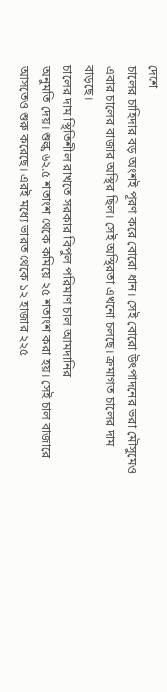দেশে
চালের চাহিদার বড় অংশই পূরণ করে বোরো ধান। সেই বোরো উৎপাদনের ভরা মৌসুমেও
এবার চালের বাজার অস্থির ছিল। সেই অস্থিরতা এখনো চলছে। ক্রমাগত চালের দাম
বাড়ছে।
চালের দাম স্থিতিশীল রাখতে সরকার বিপুল পরিমাণ চাল আমদানির
অনুমতি দেয়। শুল্ক ৬২.৫ শতাংশ থেকে কমিয়ে ২৫ শতাংশ করা হয়। সেই চাল বাজারে
আসতেও শুরু করেছে। এরই মধ্যে ভারত থেকে ১২ হাজার ২২৫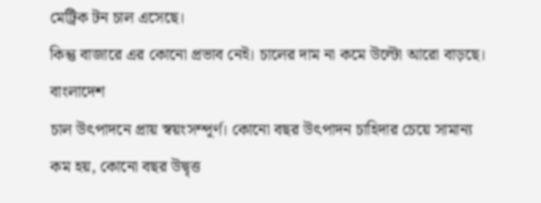মেট্রিক টন চাল এসেছে।
কিন্তু বাজারে এর কোনো প্রভাব নেই। চালের দাম না কমে উল্টো আরো বাড়ছে।
বাংলাদেশ
চাল উৎপাদনে প্রায় স্বয়ংসম্পূর্ণ। কোনো বছর উৎপাদন চাহিদার চেয়ে সামান্য
কম হয়, কোনো বছর উদ্বৃত্ত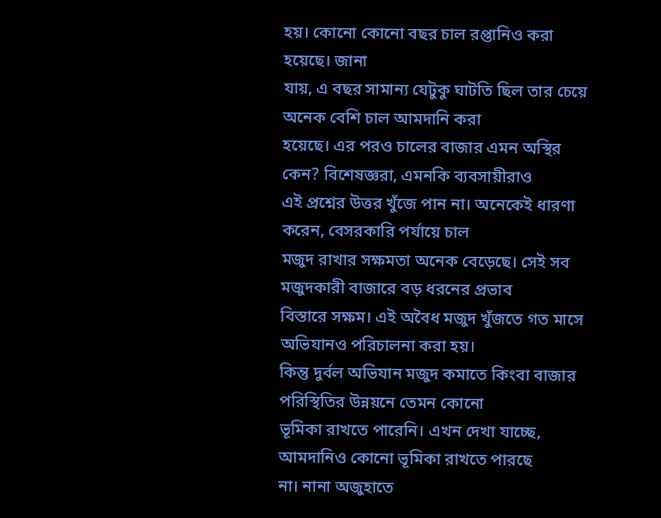হয়। কোনো কোনো বছর চাল রপ্তানিও করা হয়েছে। জানা
যায়, এ বছর সামান্য যেটুকু ঘাটতি ছিল তার চেয়ে অনেক বেশি চাল আমদানি করা
হয়েছে। এর পরও চালের বাজার এমন অস্থির কেন? বিশেষজ্ঞরা, এমনকি ব্যবসায়ীরাও
এই প্রশ্নের উত্তর খুঁজে পান না। অনেকেই ধারণা করেন, বেসরকারি পর্যায়ে চাল
মজুদ রাখার সক্ষমতা অনেক বেড়েছে। সেই সব মজুদকারী বাজারে বড় ধরনের প্রভাব
বিস্তারে সক্ষম। এই অবৈধ মজুদ খুঁজতে গত মাসে অভিযানও পরিচালনা করা হয়।
কিন্তু দুর্বল অভিযান মজুদ কমাতে কিংবা বাজার পরিস্থিতির উন্নয়নে তেমন কোনো
ভূমিকা রাখতে পারেনি। এখন দেখা যাচ্ছে, আমদানিও কোনো ভূমিকা রাখতে পারছে
না। নানা অজুহাতে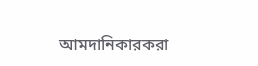আমদানিকারকরা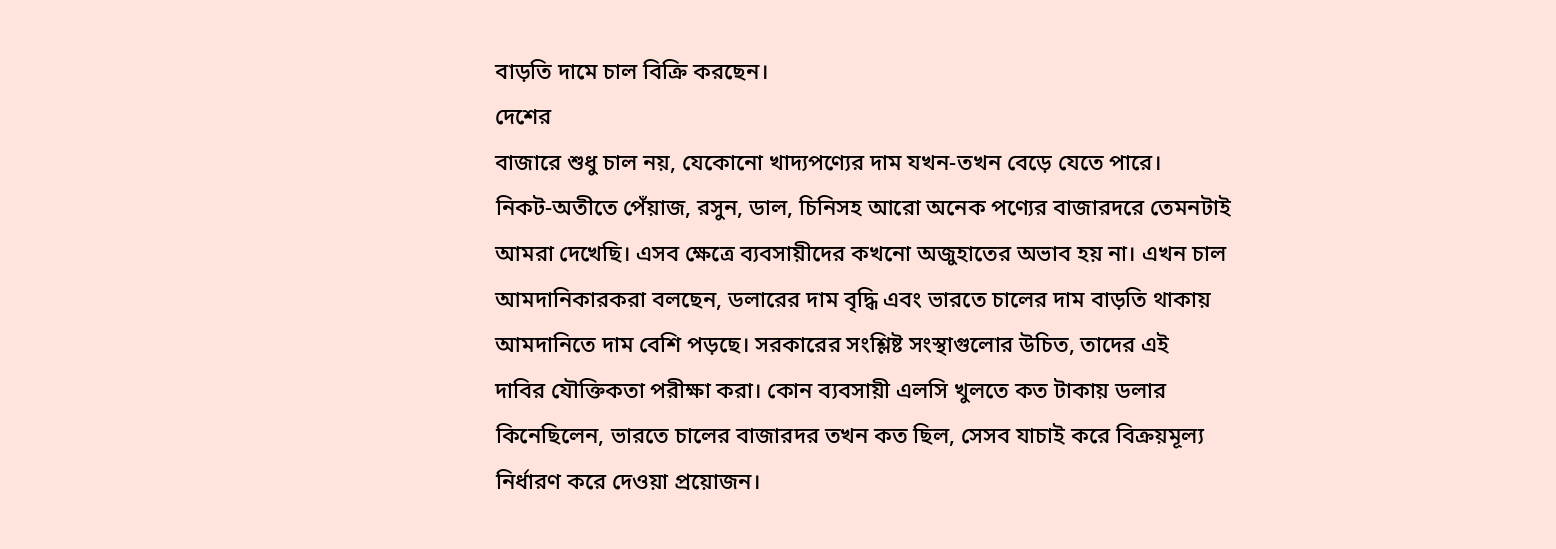বাড়তি দামে চাল বিক্রি করছেন।
দেশের
বাজারে শুধু চাল নয়, যেকোনো খাদ্যপণ্যের দাম যখন-তখন বেড়ে যেতে পারে।
নিকট-অতীতে পেঁয়াজ, রসুন, ডাল, চিনিসহ আরো অনেক পণ্যের বাজারদরে তেমনটাই
আমরা দেখেছি। এসব ক্ষেত্রে ব্যবসায়ীদের কখনো অজুহাতের অভাব হয় না। এখন চাল
আমদানিকারকরা বলছেন, ডলারের দাম বৃদ্ধি এবং ভারতে চালের দাম বাড়তি থাকায়
আমদানিতে দাম বেশি পড়ছে। সরকারের সংশ্লিষ্ট সংস্থাগুলোর উচিত, তাদের এই
দাবির যৌক্তিকতা পরীক্ষা করা। কোন ব্যবসায়ী এলসি খুলতে কত টাকায় ডলার
কিনেছিলেন, ভারতে চালের বাজারদর তখন কত ছিল, সেসব যাচাই করে বিক্রয়মূল্য
নির্ধারণ করে দেওয়া প্রয়োজন।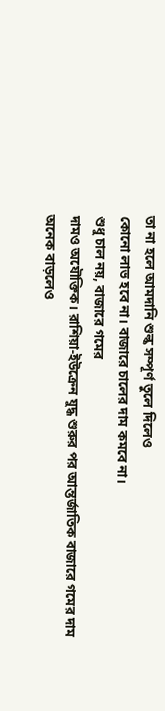তা না হলে আমদানি শুল্ক সম্পূর্ণ তুলে দিলেও
কোনো লাভ হবে না। বাজারে চালের দাম কমবে না।
শুধু চাল নয়, বাজারে গমের
দামও অযৌক্তিক। রাশিয়া-ইউক্রেন যুদ্ধ শুরুর পর আন্তর্জাতিক বাজারে গমের দাম
অনেক বাড়লেও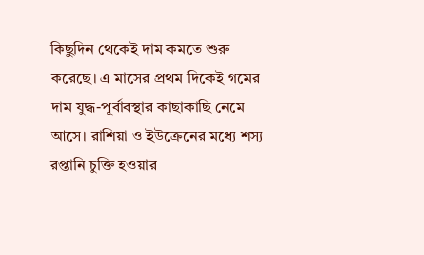কিছুদিন থেকেই দাম কমতে শুরু করেছে। এ মাসের প্রথম দিকেই গমের
দাম যুদ্ধ-পূর্বাবস্থার কাছাকাছি নেমে আসে। রাশিয়া ও ইউক্রেনের মধ্যে শস্য
রপ্তানি চুক্তি হওয়ার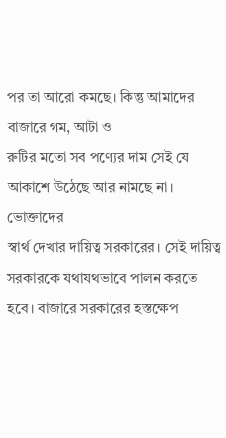পর তা আরো কমছে। কিন্তু আমাদের বাজারে গম, আটা ও
রুটির মতো সব পণ্যের দাম সেই যে আকাশে উঠেছে আর নামছে না।
ভোক্তাদের
স্বার্থ দেখার দায়িত্ব সরকারের। সেই দায়িত্ব সরকারকে যথাযথভাবে পালন করতে
হবে। বাজারে সরকারের হস্তক্ষেপ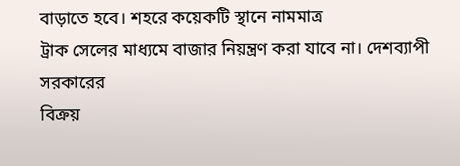বাড়াতে হবে। শহরে কয়েকটি স্থানে নামমাত্র
ট্রাক সেলের মাধ্যমে বাজার নিয়ন্ত্রণ করা যাবে না। দেশব্যাপী সরকারের
বিক্রয়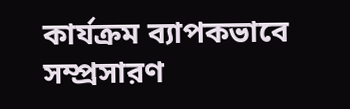কার্যক্রম ব্যাপকভাবে সম্প্রসারণ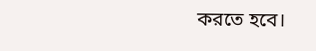করতে হবে।